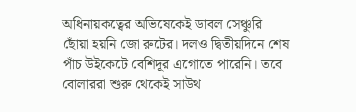অধিনায়কত্বের অভিষেকেই ডাবল সেঞ্চুরি ছোঁয়া হয়নি জো রুটের। দলও দ্বিতীয়দিনে শেষ পাঁচ উইকেটে বেশিদূর এগোতে পারেনি। তবে বোলাররা শুরু থেকেই সাউথ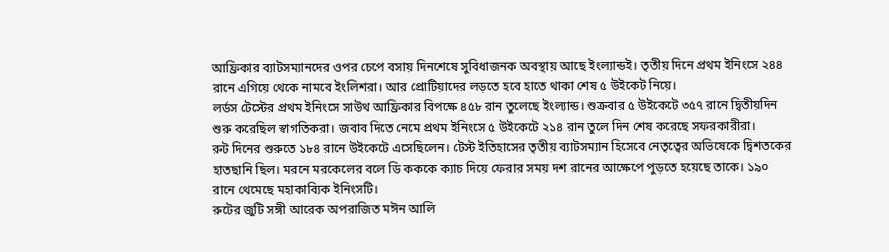আফ্রিকার ব্যাটসম্যানদের ওপর চেপে বসায় দিনশেষে সুবিধাজনক অবস্থায় আছে ইংল্যান্ডই। তৃতীয় দিনে প্রথম ইনিংসে ২৪৪ রানে এগিয়ে থেকে নামবে ইংলিশরা। আর প্রোটিয়াদের লড়তে হবে হাতে থাকা শেষ ৫ উইকেট নিয়ে।
লর্ডস টেস্টের প্রথম ইনিংসে সাউথ আফ্রিকার বিপক্ষে ৪৫৮ রান তুলেছে ইংল্যান্ড। শুক্রবার ৫ উইকেটে ৩৫৭ রানে দ্বিতীয়দিন শুরু করেছিল স্বাগতিকরা। জবাব দিতে নেমে প্রথম ইনিংসে ৫ উইকেটে ২১৪ রান তুলে দিন শেষ করেছে সফরকারীরা।
রুট দিনের শুরুতে ১৮৪ রানে উইকেটে এসেছিলেন। টেস্ট ইতিহাসের তৃতীয় ব্যাটসম্যান হিসেবে নেতৃত্বের অভিষেকে দ্বিশতকের হাতছানি ছিল। মরনে মরকেলের বলে ডি কককে ক্যাচ দিয়ে ফেরার সময় দশ রানের আক্ষেপে পুড়তে হয়েছে তাকে। ১৯০ রানে থেমেছে মহাকাব্যিক ইনিংসটি।
রুটের জুটি সঙ্গী আরেক অপরাজিত মঈন আলি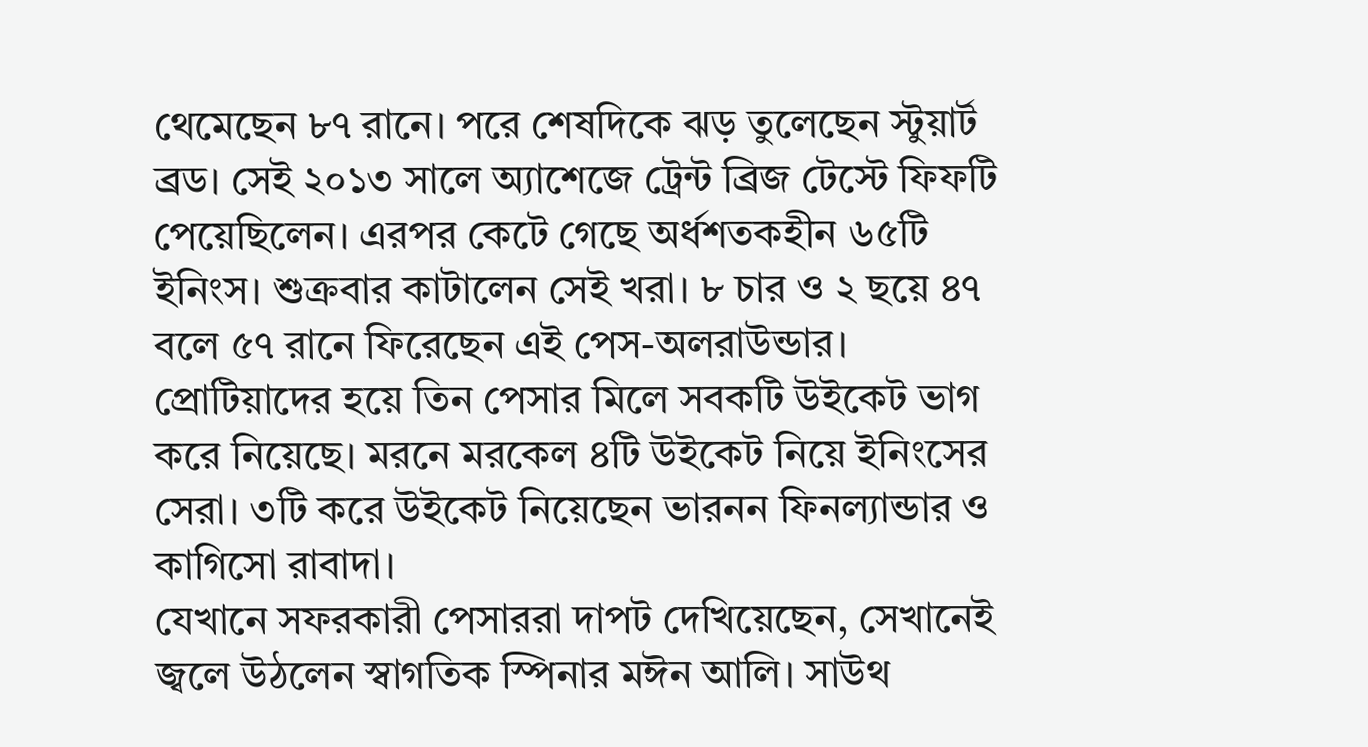থেমেছেন ৮৭ রানে। পরে শেষদিকে ঝড় তুলেছেন স্টুয়ার্ট ব্রড। সেই ২০১৩ সালে অ্যাশেজে ট্রেন্ট ব্রিজ টেস্টে ফিফটি পেয়েছিলেন। এরপর কেটে গেছে অর্ধশতকহীন ৬৫টি ইনিংস। শুক্রবার কাটালেন সেই খরা। ৮ চার ও ২ ছয়ে ৪৭ বলে ৫৭ রানে ফিরেছেন এই পেস-অলরাউন্ডার।
প্রোটিয়াদের হয়ে তিন পেসার মিলে সবকটি উইকেট ভাগ করে নিয়েছে। মরনে মরকেল ৪টি উইকেট নিয়ে ইনিংসের সেরা। ৩টি করে উইকেট নিয়েছেন ভারনন ফিনল্যান্ডার ও কাগিসো রাবাদা।
যেখানে সফরকারী পেসাররা দাপট দেখিয়েছেন, সেখানেই জ্বলে উঠলেন স্বাগতিক স্পিনার মঈন আলি। সাউথ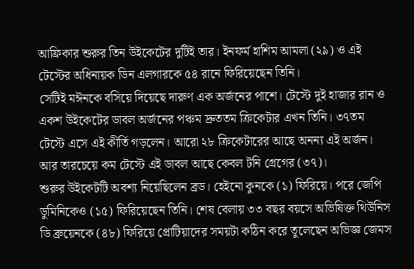আফ্রিকার শুরুর তিন উইকেটের দুটিই তার। ইনফর্ম হাশিম আমলা (২৯) ও এই টেস্টের অধিনায়ক ডিন এলগারকে ৫৪ রানে ফিরিয়েছেন তিনি।
সেটিই মঈনকে বসিয়ে দিয়েছে দারুণ এক অর্জনের পাশে। টেস্টে দুই হাজার রান ও একশ উইকেটের ডাবল অর্জনের পঞ্চম দ্রুততম ক্রিকেটার এখন তিনি। ৩৭তম টেস্টে এসে এই কীর্তি গড়লেন। আরো ২৮ ক্রিকেটারের আছে অনন্য এই অর্জন। আর তারচেয়ে কম টেস্টে এই ডাবল আছে কেবল টনি গ্রেগের (৩৭)।
শুরুর উইকেটটি অবশ্য নিয়েছিলেন ব্রড। হেইনো কুনকে (১) ফিরিয়ে। পরে জেপি ডুমিনিকেও (১৫) ফিরিয়েছেন তিনি। শেষ বেলায় ৩৩ বছর বয়সে অভিষিক্ত থিউনিস ডি ব্রুয়েনকে (৪৮) ফিরিয়ে প্রোটিয়াদের সময়টা কঠিন করে তুলেছেন অভিজ্ঞ জেমস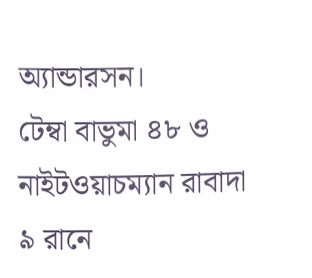অ্যান্ডারসন।
টেম্বা বাভুমা ৪৮ ও নাইটওয়াচম্যান রাবাদা ৯ রানে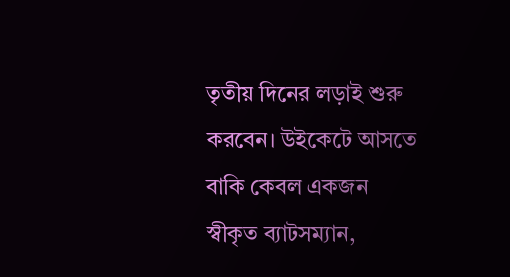তৃতীয় দিনের লড়াই শুরু করবেন। উইকেটে আসতে বাকি কেবল একজন স্বীকৃত ব্যাটসম্যান,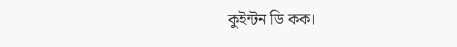কুইন্টন ডি কক।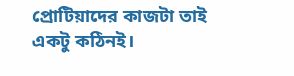প্রোটিয়াদের কাজটা তাই একটু কঠিনই।